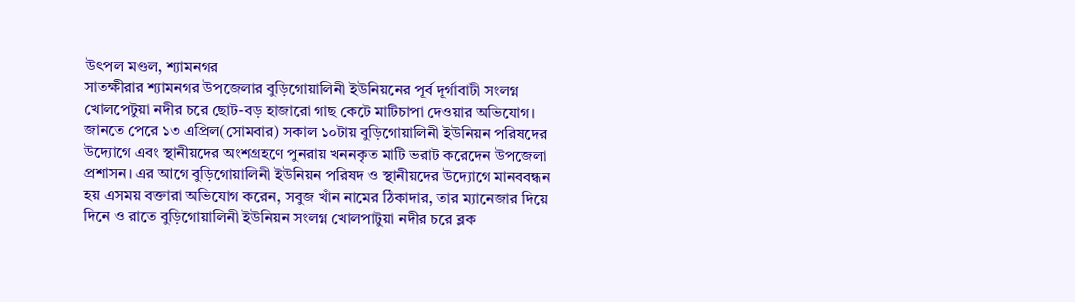উৎপল মণ্ডল, শ্যামনগর
সাতক্ষীরার শ্যামনগর উপজেলার বুড়িগোয়ালিনী ইউনিয়নের পূর্ব দূর্গাবাটী সংলগ্ন খোলপেটুয়া নদীর চরে ছোট-বড় হাজারো গাছ কেটে মাটিচাপা দেওয়ার অভিযোগ। জানতে পেরে ১৩ এপ্রিল(সোমবার) সকাল ১০টায় বুড়িগোয়ালিনী ইউনিয়ন পরিষদের উদ্যোগে এবং স্থানীয়দের অংশগ্রহণে পুনরায় খননকৃত মাটি ভরাট করেদেন উপজেলা প্রশাসন। এর আগে বুড়িগোয়ালিনী ইউনিয়ন পরিষদ ও স্থানীয়দের উদ্যোগে মানববন্ধন হয় এসময় বক্তারা অভিযোগ করেন, সবুজ খাঁন নামের ঠিকাদার, তার ম্যানেজার দিয়ে দিনে ও রাতে বুড়িগোয়ালিনী ইউনিয়ন সংলগ্ন খোলপাটুয়া নদীর চরে ব্লক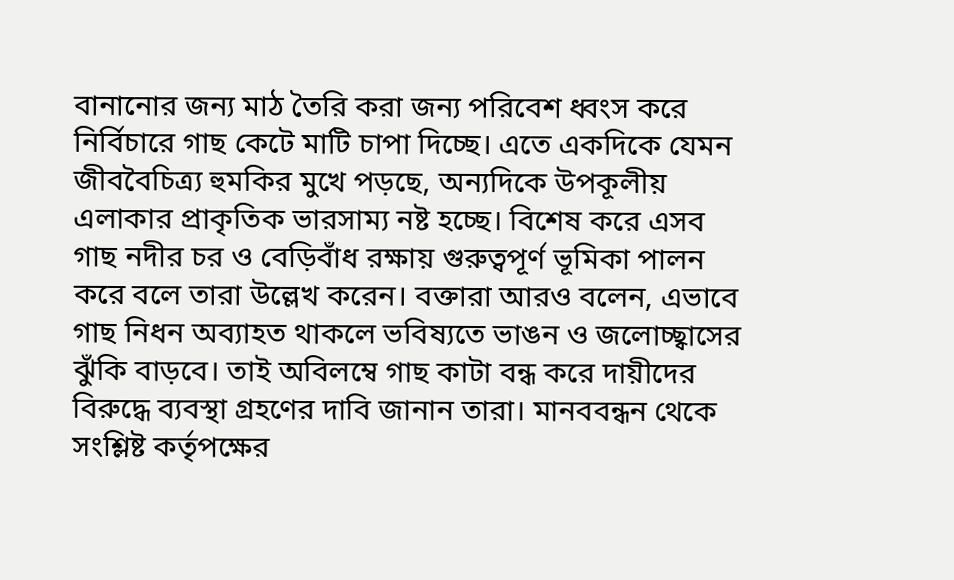বানানোর জন্য মাঠ তৈরি করা জন্য পরিবেশ ধ্বংস করে নির্বিচারে গাছ কেটে মাটি চাপা দিচ্ছে। এতে একদিকে যেমন জীববৈচিত্র্য হুমকির মুখে পড়ছে, অন্যদিকে উপকূলীয় এলাকার প্রাকৃতিক ভারসাম্য নষ্ট হচ্ছে। বিশেষ করে এসব গাছ নদীর চর ও বেড়িবাঁধ রক্ষায় গুরুত্বপূর্ণ ভূমিকা পালন করে বলে তারা উল্লেখ করেন। বক্তারা আরও বলেন, এভাবে গাছ নিধন অব্যাহত থাকলে ভবিষ্যতে ভাঙন ও জলোচ্ছ্বাসের ঝুঁকি বাড়বে। তাই অবিলম্বে গাছ কাটা বন্ধ করে দায়ীদের বিরুদ্ধে ব্যবস্থা গ্রহণের দাবি জানান তারা। মানববন্ধন থেকে সংশ্লিষ্ট কর্তৃপক্ষের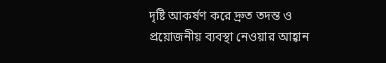দৃষ্টি আকর্ষণ করে দ্রুত তদন্ত ও প্রয়োজনীয় ব্যবস্থা নেওয়ার আহ্বান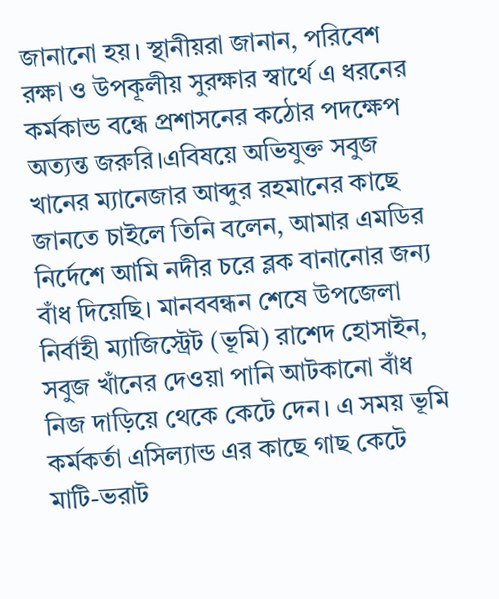জানানো হয়। স্থানীয়রা জানান, পরিবেশ রক্ষা ও উপকূলীয় সুরক্ষার স্বার্থে এ ধরনের কর্মকান্ড বন্ধে প্রশাসনের কঠোর পদক্ষেপ অত্যন্ত জরুরি।এবিষয়ে অভিযুক্ত সবুজ খানের ম্যানেজার আব্দুর রহমানের কাছে জানতে চাইলে তিনি বলেন, আমার এমডির নির্দেশে আমি নদীর চরে ব্লক বানানোর জন্য বাঁধ দিয়েছি। মানববন্ধন শেষে উপজেলা নির্বাহী ম্যাজিস্ট্রেট (ভূমি) রাশেদ হোসাইন, সবুজ খাঁনের দেওয়া পানি আটকানো বাঁধ নিজ দাড়িয়ে থেকে কেটে দেন। এ সময় ভূমি কর্মকর্তা এসিল্যান্ড এর কাছে গাছ কেটে মাটি-ভরাট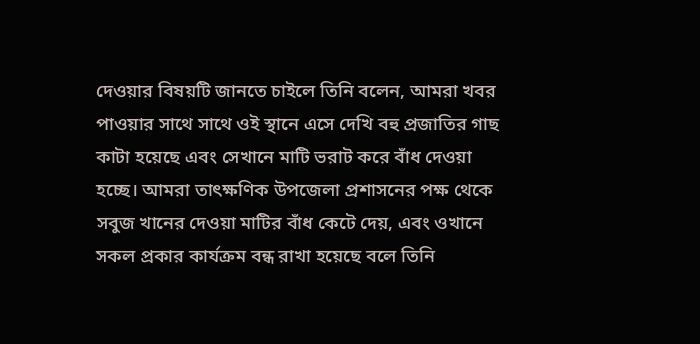দেওয়ার বিষয়টি জানতে চাইলে তিনি বলেন, আমরা খবর পাওয়ার সাথে সাথে ওই স্থানে এসে দেখি বহু প্রজাতির গাছ কাটা হয়েছে এবং সেখানে মাটি ভরাট করে বাঁধ দেওয়া হচ্ছে। আমরা তাৎক্ষণিক উপজেলা প্রশাসনের পক্ষ থেকে সবুজ খানের দেওয়া মাটির বাঁধ কেটে দেয়, এবং ওখানে সকল প্রকার কার্যক্রম বন্ধ রাখা হয়েছে বলে তিনি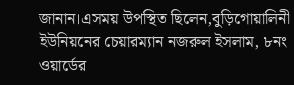জানান।এসময় উপস্থিত ছিলেন,বুড়িগোয়ালিনী ইউনিয়নের চেয়ারম্যান নজরুল ইসলাম, ৮নং ওয়ার্ডের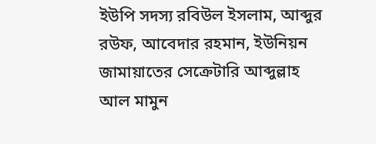ইউপি সদস্য রবিউল ইসলাম, আব্দুর রউফ, আবেদার রহমান, ইউনিয়ন জামায়াতের সেক্রেটারি আব্দুল্লাহ আল মামুন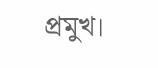প্রমুখ।